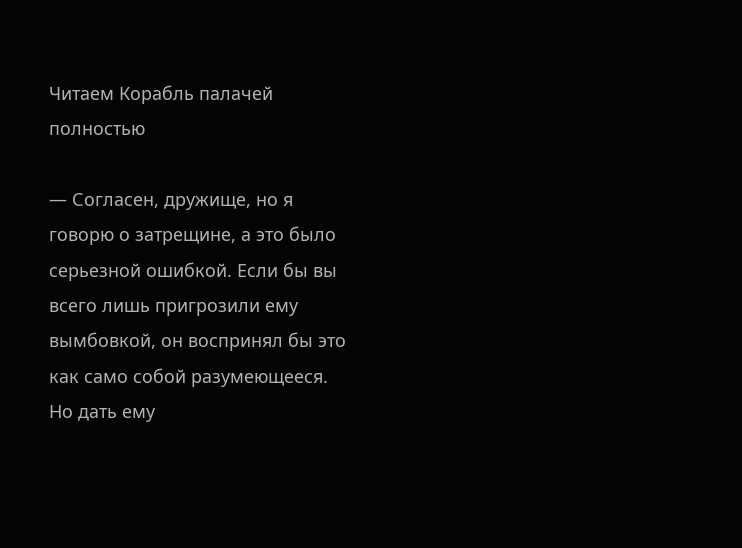Читаем Корабль палачей полностью

— Согласен, дружище, но я говорю о затрещине, а это было серьезной ошибкой. Если бы вы всего лишь пригрозили ему вымбовкой, он воспринял бы это как само собой разумеющееся. Но дать ему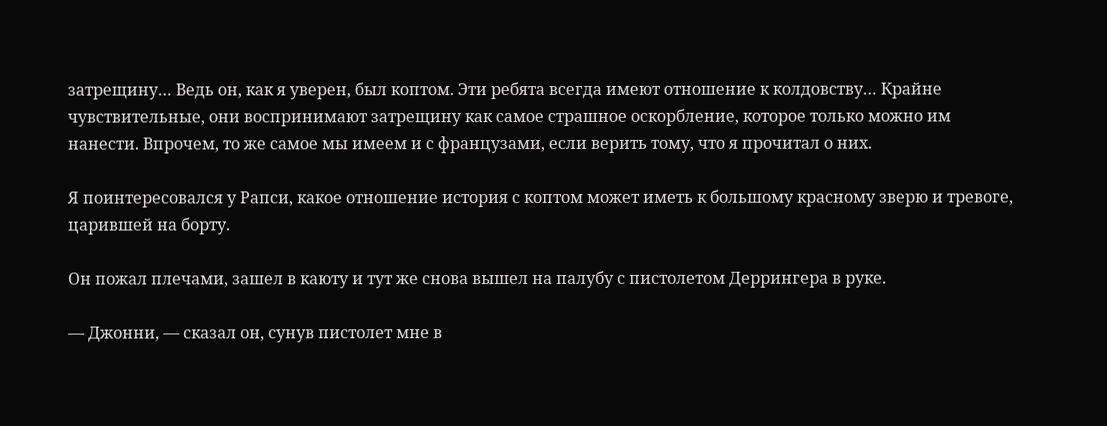затрещину… Ведь он, как я уверен, был коптом. Эти ребята всегда имеют отношение к колдовству… Крайне чувствительные, они воспринимают затрещину как самое страшное оскорбление, которое только можно им нанести. Впрочем, то же самое мы имеем и с французами, если верить тому, что я прочитал о них.

Я поинтересовался у Рапси, какое отношение история с коптом может иметь к большому красному зверю и тревоге, царившей на борту.

Он пожал плечами, зашел в каюту и тут же снова вышел на палубу с пистолетом Деррингера в руке.

— Джонни, — сказал он, сунув пистолет мне в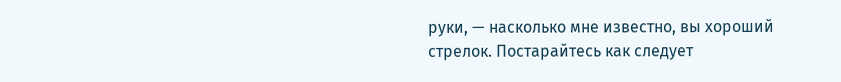руки, — насколько мне известно, вы хороший стрелок. Постарайтесь как следует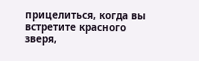прицелиться, когда вы встретите красного зверя,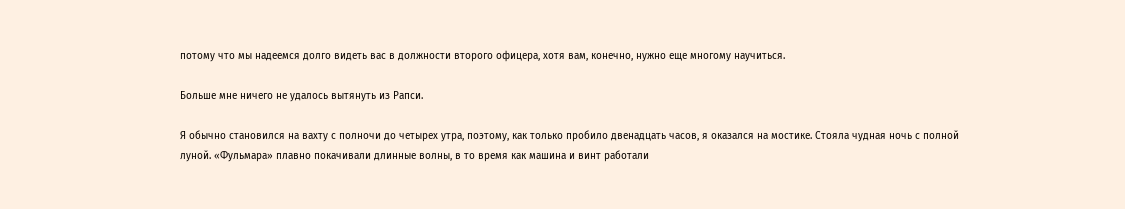потому что мы надеемся долго видеть вас в должности второго офицера, хотя вам, конечно, нужно еще многому научиться.

Больше мне ничего не удалось вытянуть из Рапси.

Я обычно становился на вахту с полночи до четырех утра, поэтому, как только пробило двенадцать часов, я оказался на мостике. Стояла чудная ночь с полной луной. «Фульмара» плавно покачивали длинные волны, в то время как машина и винт работали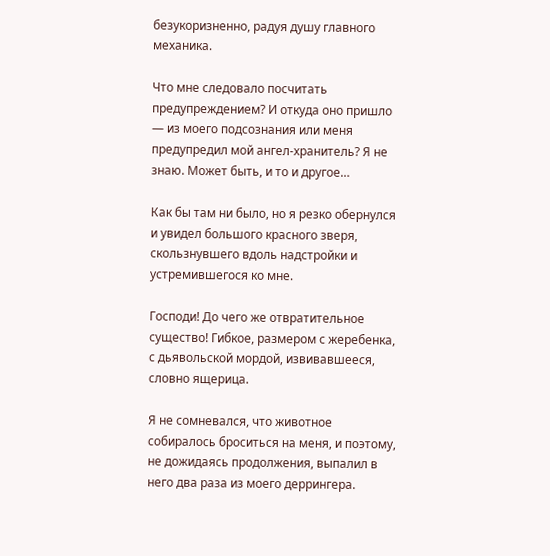безукоризненно, радуя душу главного механика.

Что мне следовало посчитать предупреждением? И откуда оно пришло — из моего подсознания или меня предупредил мой ангел-хранитель? Я не знаю. Может быть, и то и другое…

Как бы там ни было, но я резко обернулся и увидел большого красного зверя, скользнувшего вдоль надстройки и устремившегося ко мне.

Господи! До чего же отвратительное существо! Гибкое, размером с жеребенка, с дьявольской мордой, извивавшееся, словно ящерица.

Я не сомневался, что животное собиралось броситься на меня, и поэтому, не дожидаясь продолжения, выпалил в него два раза из моего деррингера.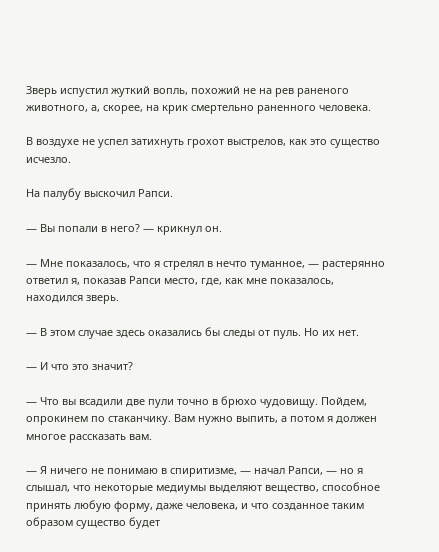Зверь испустил жуткий вопль, похожий не на рев раненого животного, а, скорее, на крик смертельно раненного человека.

В воздухе не успел затихнуть грохот выстрелов, как это существо исчезло.

На палубу выскочил Рапси.

— Вы попали в него? — крикнул он.

— Мне показалось, что я стрелял в нечто туманное, — растерянно ответил я, показав Рапси место, где, как мне показалось, находился зверь.

— В этом случае здесь оказались бы следы от пуль. Но их нет.

— И что это значит?

— Что вы всадили две пули точно в брюхо чудовищу. Пойдем, опрокинем по стаканчику. Вам нужно выпить, а потом я должен многое рассказать вам.

— Я ничего не понимаю в спиритизме, — начал Рапси, — но я слышал, что некоторые медиумы выделяют вещество, способное принять любую форму, даже человека, и что созданное таким образом существо будет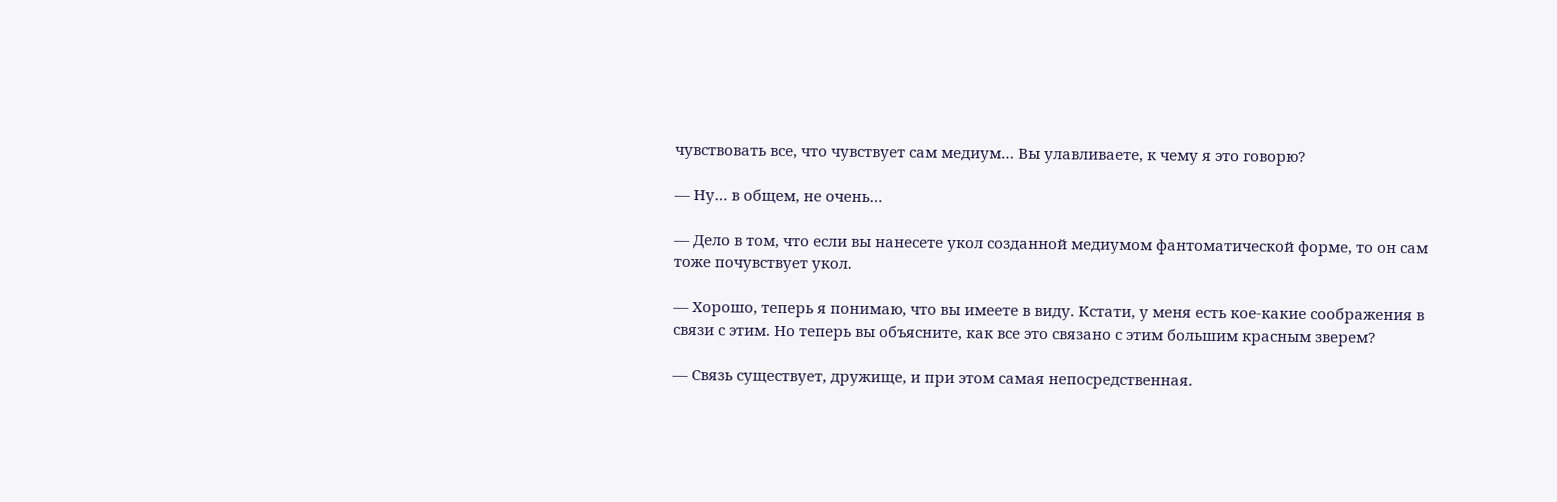чувствовать все, что чувствует сам медиум… Вы улавливаете, к чему я это говорю?

— Ну… в общем, не очень…

— Дело в том, что если вы нанесете укол созданной медиумом фантоматической форме, то он сам тоже почувствует укол.

— Хорошо, теперь я понимаю, что вы имеете в виду. Кстати, у меня есть кое-какие соображения в связи с этим. Но теперь вы объясните, как все это связано с этим большим красным зверем?

— Связь существует, дружище, и при этом самая непосредственная.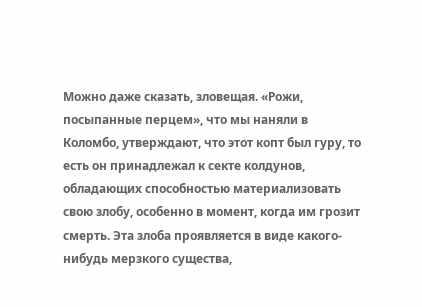Можно даже сказать, зловещая. «Рожи, посыпанные перцем», что мы наняли в Коломбо, утверждают, что этот копт был гуру, то есть он принадлежал к секте колдунов, обладающих способностью материализовать свою злобу, особенно в момент, когда им грозит смерть. Эта злоба проявляется в виде какого-нибудь мерзкого существа,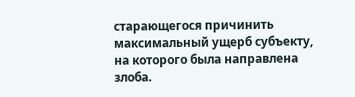старающегося причинить максимальный ущерб субъекту, на которого была направлена злоба.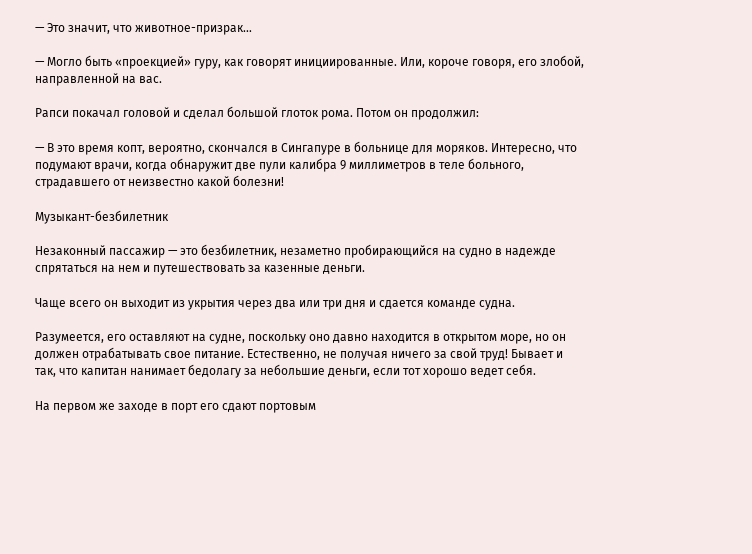— Это значит, что животное-призрак…

— Могло быть «проекцией» гуру, как говорят инициированные. Или, короче говоря, его злобой, направленной на вас.

Рапси покачал головой и сделал большой глоток рома. Потом он продолжил:

— В это время копт, вероятно, скончался в Сингапуре в больнице для моряков. Интересно, что подумают врачи, когда обнаружит две пули калибра 9 миллиметров в теле больного, страдавшего от неизвестно какой болезни!

Музыкант-безбилетник

Незаконный пассажир — это безбилетник, незаметно пробирающийся на судно в надежде спрятаться на нем и путешествовать за казенные деньги.

Чаще всего он выходит из укрытия через два или три дня и сдается команде судна.

Разумеется, его оставляют на судне, поскольку оно давно находится в открытом море, но он должен отрабатывать свое питание. Естественно, не получая ничего за свой труд! Бывает и так, что капитан нанимает бедолагу за небольшие деньги, если тот хорошо ведет себя.

На первом же заходе в порт его сдают портовым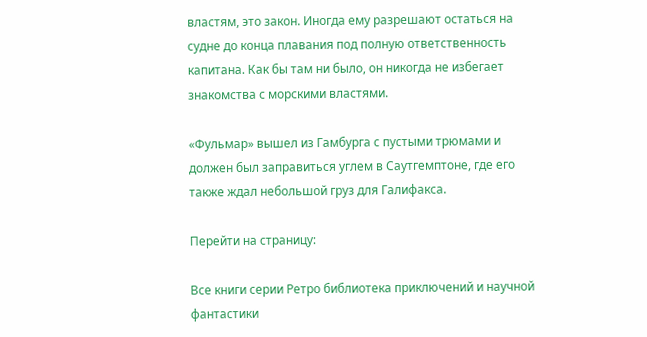властям, это закон. Иногда ему разрешают остаться на судне до конца плавания под полную ответственность капитана. Как бы там ни было, он никогда не избегает знакомства с морскими властями.

«Фульмар» вышел из Гамбурга с пустыми трюмами и должен был заправиться углем в Саутгемптоне, где его также ждал небольшой груз для Галифакса.

Перейти на страницу:

Все книги серии Ретро библиотека приключений и научной фантастики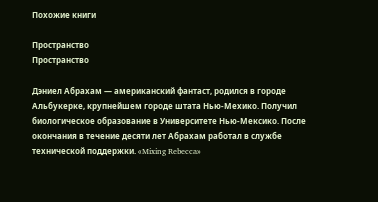Похожие книги

Пространство
Пространство

Дэниел Абрахам — американский фантаст, родился в городе Альбукерке, крупнейшем городе штата Нью-Мехико. Получил биологическое образование в Университете Нью-Мексико. После окончания в течение десяти лет Абрахам работал в службе технической поддержки. «Mixing Rebecca»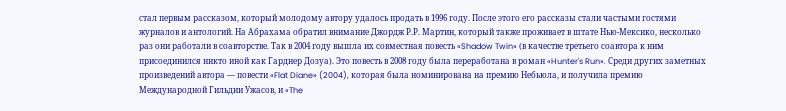стал первым рассказом, который молодому автору удалось продать в 1996 году. После этого его рассказы стали частыми гостями журналов и антологий. На Абрахама обратил внимание Джордж Р.Р. Мартин, который также проживает в штате Нью-Мексико, несколько раз они работали в соавторстве. Так в 2004 году вышла их совместная повесть «Shadow Twin» (в качестве третьего соавтора к ним присоединился никто иной как Гарднер Дозуа). Это повесть в 2008 году была переработана в роман «Hunter's Run». Среди других заметных произведений автора — повести «Flat Diane» (2004), которая была номинирована на премию Небьюла, и получила премию Международной Гильдии Ужасов, и «The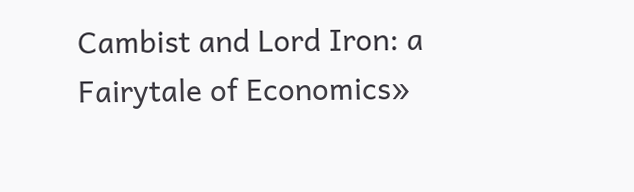Cambist and Lord Iron: a Fairytale of Economics»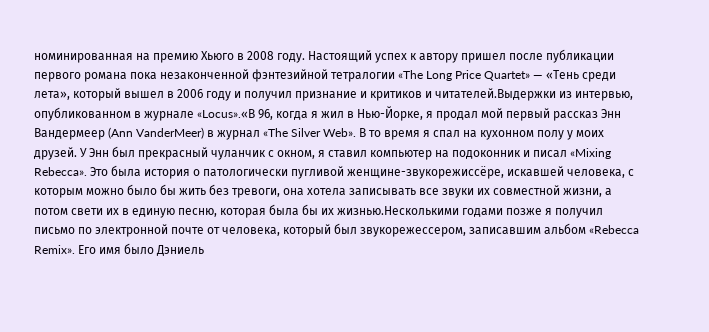номинированная на премию Хьюго в 2008 году. Настоящий успех к автору пришел после публикации первого романа пока незаконченной фэнтезийной тетралогии «The Long Price Quartet» — «Тень среди лета», который вышел в 2006 году и получил признание и критиков и читателей.Выдержки из интервью, опубликованном в журнале «Locus».«В 96, когда я жил в Нью-Йорке, я продал мой первый рассказ Энн Вандермеер (Ann VanderMeer) в журнал «The Silver Web». В то время я спал на кухонном полу у моих друзей. У Энн был прекрасный чуланчик с окном, я ставил компьютер на подоконник и писал «Mixing Rebecca». Это была история о патологически пугливой женщине-звукорежиссёре, искавшей человека, с которым можно было бы жить без тревоги, она хотела записывать все звуки их совместной жизни, а потом свети их в единую песню, которая была бы их жизнью.Несколькими годами позже я получил письмо по электронной почте от человека, который был звукорежессером, записавшим альбом «Rebecca Remix». Его имя было Дэниель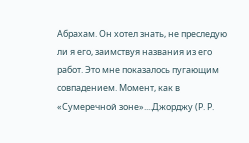Абрахам. Он хотел знать, не преследую ли я его, заимствуя названия из его работ. Это мне показалось пугающим совпадением. Момент, как в «Сумеречной зоне»....Джорджу (Р. Р.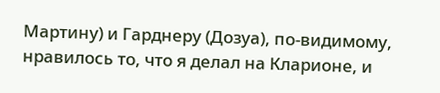Мартину) и Гарднеру (Дозуа), по-видимому, нравилось то, что я делал на Кларионе, и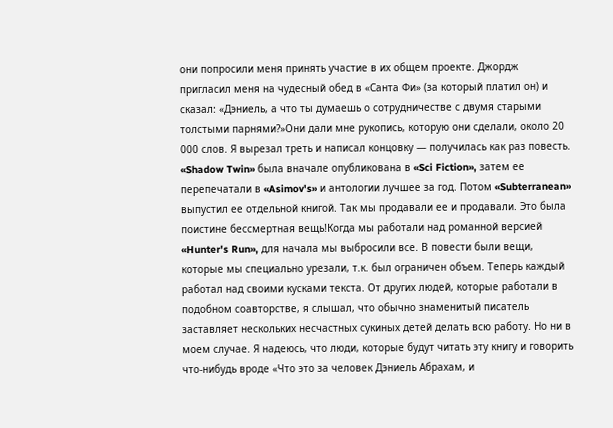они попросили меня принять участие в их общем проекте. Джордж пригласил меня на чудесный обед в «Санта Фи» (за который платил он) и сказал: «Дэниель, а что ты думаешь о сотрудничестве с двумя старыми толстыми парнями?»Они дали мне рукопись, которую они сделали, около 20 000 слов. Я вырезал треть и написал концовку — получилась как раз повесть. «Shadow Twin» была вначале опубликована в «Sci Fiction», затем ее перепечатали в «Asimov's» и антологии лучшее за год. Потом «Subterranean» выпустил ее отдельной книгой. Так мы продавали ее и продавали. Это была поистине бессмертная вещь!Когда мы работали над романной версией «Hunter's Run», для начала мы выбросили все. В повести были вещи, которые мы специально урезали, т.к. был ограничен объем. Теперь каждый работал над своими кусками текста. От других людей, которые работали в подобном соавторстве, я слышал, что обычно знаменитый писатель заставляет нескольких несчастных сукиных детей делать всю работу. Но ни в моем случае. Я надеюсь, что люди, которые будут читать эту книгу и говорить что-нибудь вроде «Что это за человек Дэниель Абрахам, и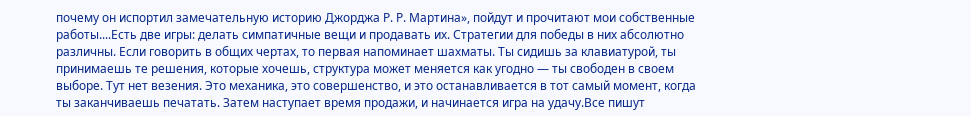почему он испортил замечательную историю Джорджа Р. Р. Мартина», пойдут и прочитают мои собственные работы....Есть две игры: делать симпатичные вещи и продавать их. Стратегии для победы в них абсолютно различны. Если говорить в общих чертах, то первая напоминает шахматы. Ты сидишь за клавиатурой, ты принимаешь те решения, которые хочешь, структура может меняется как угодно — ты свободен в своем выборе. Тут нет везения. Это механика, это совершенство, и это останавливается в тот самый момент, когда ты заканчиваешь печатать. Затем наступает время продажи, и начинается игра на удачу.Все пишут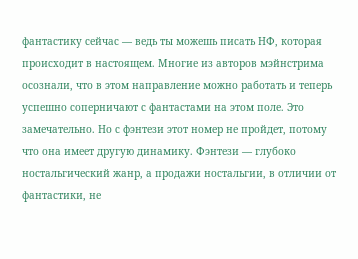фантастику сейчас — ведь ты можешь писать НФ, которая происходит в настоящем. Многие из авторов мэйнстрима осознали, что в этом направление можно работать и теперь успешно соперничают с фантастами на этом поле. Это замечательно. Но с фэнтези этот номер не пройдет, потому что она имеет другую динамику. Фэнтези — глубоко ностальгический жанр, а продажи ностальгии, в отличии от фантастики, не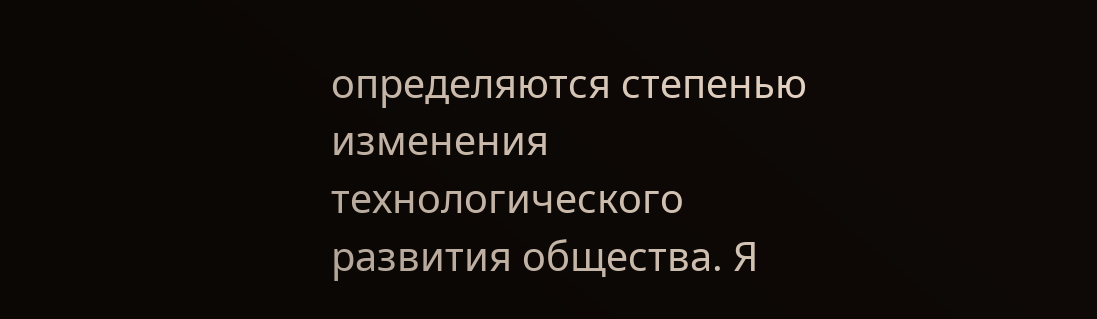определяются степенью изменения технологического развития общества. Я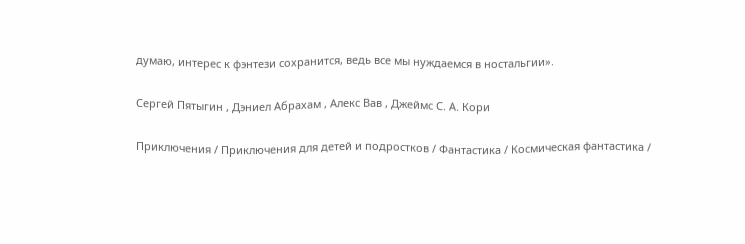думаю, интерес к фэнтези сохранится, ведь все мы нуждаемся в ностальгии».

Сергей Пятыгин , Дэниел Абрахам , Алекс Вав , Джеймс С. А. Кори

Приключения / Приключения для детей и подростков / Фантастика / Космическая фантастика /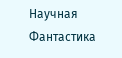Научная Фантастика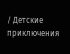/ Детские приключения